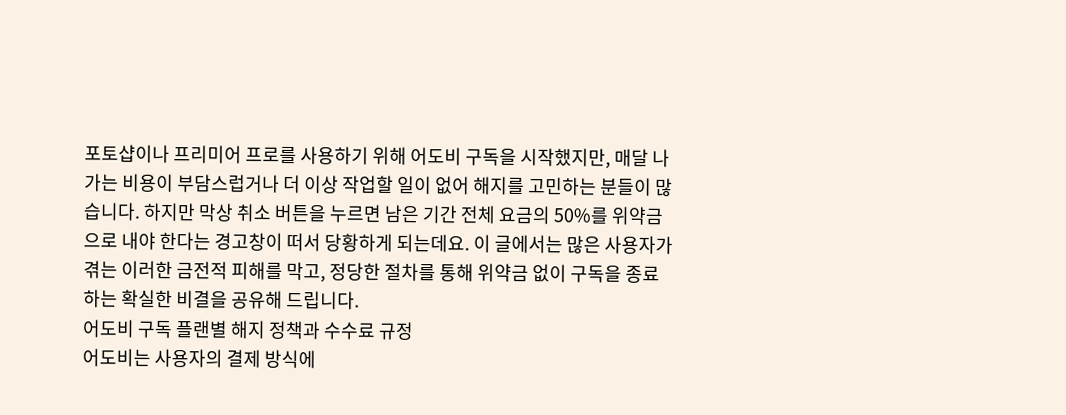포토샵이나 프리미어 프로를 사용하기 위해 어도비 구독을 시작했지만, 매달 나가는 비용이 부담스럽거나 더 이상 작업할 일이 없어 해지를 고민하는 분들이 많습니다. 하지만 막상 취소 버튼을 누르면 남은 기간 전체 요금의 50%를 위약금으로 내야 한다는 경고창이 떠서 당황하게 되는데요. 이 글에서는 많은 사용자가 겪는 이러한 금전적 피해를 막고, 정당한 절차를 통해 위약금 없이 구독을 종료하는 확실한 비결을 공유해 드립니다.
어도비 구독 플랜별 해지 정책과 수수료 규정
어도비는 사용자의 결제 방식에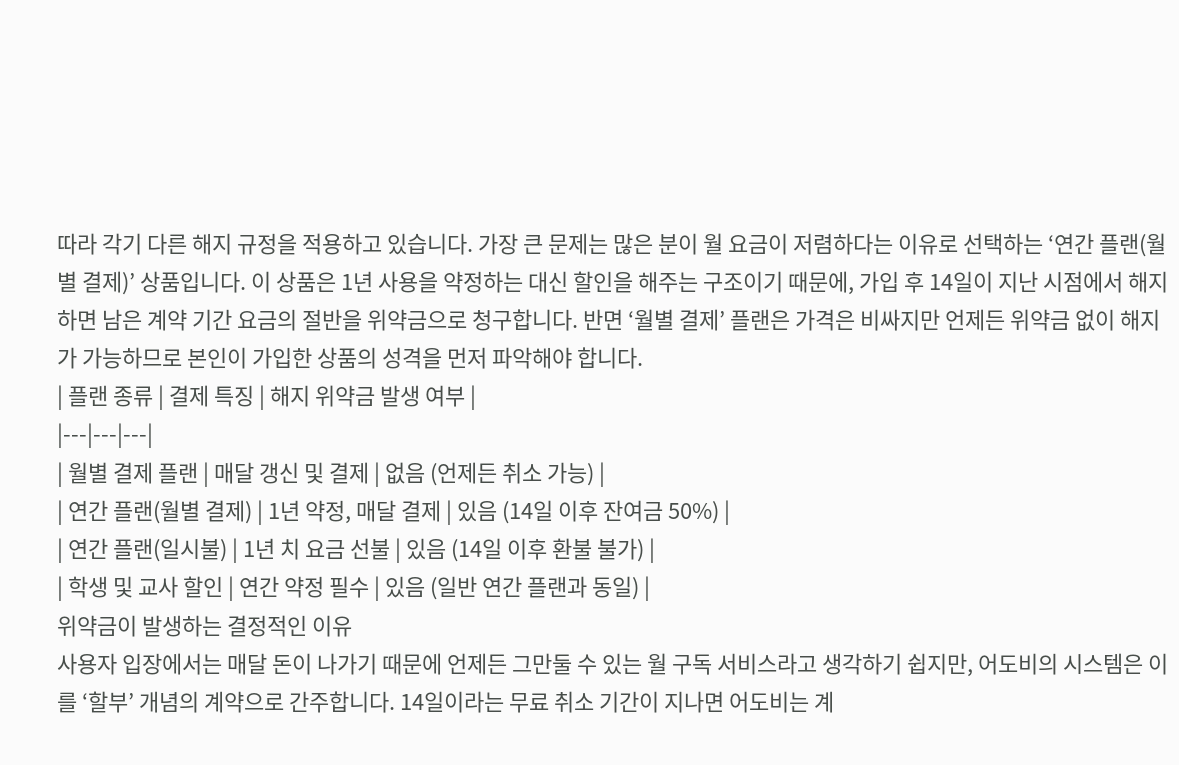따라 각기 다른 해지 규정을 적용하고 있습니다. 가장 큰 문제는 많은 분이 월 요금이 저렴하다는 이유로 선택하는 ‘연간 플랜(월별 결제)’ 상품입니다. 이 상품은 1년 사용을 약정하는 대신 할인을 해주는 구조이기 때문에, 가입 후 14일이 지난 시점에서 해지하면 남은 계약 기간 요금의 절반을 위약금으로 청구합니다. 반면 ‘월별 결제’ 플랜은 가격은 비싸지만 언제든 위약금 없이 해지가 가능하므로 본인이 가입한 상품의 성격을 먼저 파악해야 합니다.
| 플랜 종류 | 결제 특징 | 해지 위약금 발생 여부 |
|---|---|---|
| 월별 결제 플랜 | 매달 갱신 및 결제 | 없음 (언제든 취소 가능) |
| 연간 플랜(월별 결제) | 1년 약정, 매달 결제 | 있음 (14일 이후 잔여금 50%) |
| 연간 플랜(일시불) | 1년 치 요금 선불 | 있음 (14일 이후 환불 불가) |
| 학생 및 교사 할인 | 연간 약정 필수 | 있음 (일반 연간 플랜과 동일) |
위약금이 발생하는 결정적인 이유
사용자 입장에서는 매달 돈이 나가기 때문에 언제든 그만둘 수 있는 월 구독 서비스라고 생각하기 쉽지만, 어도비의 시스템은 이를 ‘할부’ 개념의 계약으로 간주합니다. 14일이라는 무료 취소 기간이 지나면 어도비는 계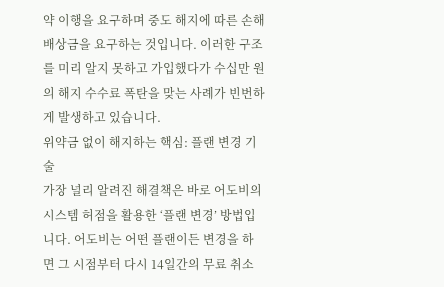약 이행을 요구하며 중도 해지에 따른 손해 배상금을 요구하는 것입니다. 이러한 구조를 미리 알지 못하고 가입했다가 수십만 원의 해지 수수료 폭탄을 맞는 사례가 빈번하게 발생하고 있습니다.
위약금 없이 해지하는 핵심: 플랜 변경 기술
가장 널리 알려진 해결책은 바로 어도비의 시스템 허점을 활용한 ‘플랜 변경’ 방법입니다. 어도비는 어떤 플랜이든 변경을 하면 그 시점부터 다시 14일간의 무료 취소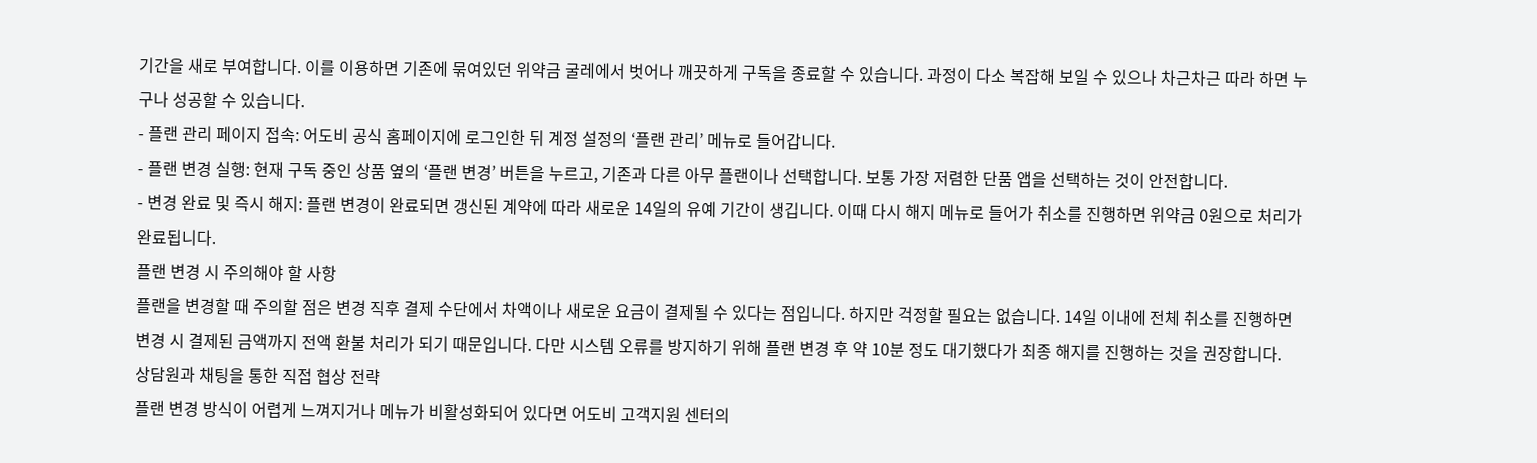기간을 새로 부여합니다. 이를 이용하면 기존에 묶여있던 위약금 굴레에서 벗어나 깨끗하게 구독을 종료할 수 있습니다. 과정이 다소 복잡해 보일 수 있으나 차근차근 따라 하면 누구나 성공할 수 있습니다.
- 플랜 관리 페이지 접속: 어도비 공식 홈페이지에 로그인한 뒤 계정 설정의 ‘플랜 관리’ 메뉴로 들어갑니다.
- 플랜 변경 실행: 현재 구독 중인 상품 옆의 ‘플랜 변경’ 버튼을 누르고, 기존과 다른 아무 플랜이나 선택합니다. 보통 가장 저렴한 단품 앱을 선택하는 것이 안전합니다.
- 변경 완료 및 즉시 해지: 플랜 변경이 완료되면 갱신된 계약에 따라 새로운 14일의 유예 기간이 생깁니다. 이때 다시 해지 메뉴로 들어가 취소를 진행하면 위약금 0원으로 처리가 완료됩니다.
플랜 변경 시 주의해야 할 사항
플랜을 변경할 때 주의할 점은 변경 직후 결제 수단에서 차액이나 새로운 요금이 결제될 수 있다는 점입니다. 하지만 걱정할 필요는 없습니다. 14일 이내에 전체 취소를 진행하면 변경 시 결제된 금액까지 전액 환불 처리가 되기 때문입니다. 다만 시스템 오류를 방지하기 위해 플랜 변경 후 약 10분 정도 대기했다가 최종 해지를 진행하는 것을 권장합니다.
상담원과 채팅을 통한 직접 협상 전략
플랜 변경 방식이 어렵게 느껴지거나 메뉴가 비활성화되어 있다면 어도비 고객지원 센터의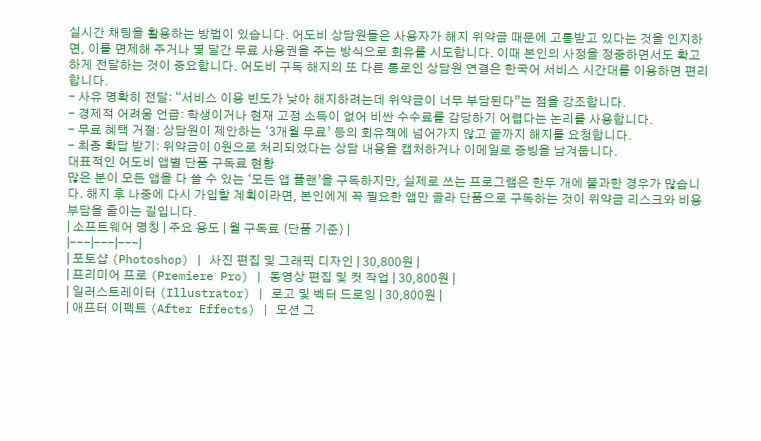실시간 채팅을 활용하는 방법이 있습니다. 어도비 상담원들은 사용자가 해지 위약금 때문에 고통받고 있다는 것을 인지하면, 이를 면제해 주거나 몇 달간 무료 사용권을 주는 방식으로 회유를 시도합니다. 이때 본인의 사정을 정중하면서도 확고하게 전달하는 것이 중요합니다. 어도비 구독 해지의 또 다른 통로인 상담원 연결은 한국어 서비스 시간대를 이용하면 편리합니다.
- 사유 명확히 전달: “서비스 이용 빈도가 낮아 해지하려는데 위약금이 너무 부담된다”는 점을 강조합니다.
- 경제적 어려움 언급: 학생이거나 현재 고정 소득이 없어 비싼 수수료를 감당하기 어렵다는 논리를 사용합니다.
- 무료 혜택 거절: 상담원이 제안하는 ‘3개월 무료’ 등의 회유책에 넘어가지 않고 끝까지 해지를 요청합니다.
- 최종 확답 받기: 위약금이 0원으로 처리되었다는 상담 내용을 캡처하거나 이메일로 증빙을 남겨둡니다.
대표적인 어도비 앱별 단품 구독료 현황
많은 분이 모든 앱을 다 쓸 수 있는 ‘모든 앱 플랜’을 구독하지만, 실제로 쓰는 프로그램은 한두 개에 불과한 경우가 많습니다. 해지 후 나중에 다시 가입할 계획이라면, 본인에게 꼭 필요한 앱만 골라 단품으로 구독하는 것이 위약금 리스크와 비용 부담을 줄이는 길입니다.
| 소프트웨어 명칭 | 주요 용도 | 월 구독료 (단품 기준) |
|---|---|---|
| 포토샵 (Photoshop) | 사진 편집 및 그래픽 디자인 | 30,800원 |
| 프리미어 프로 (Premiere Pro) | 동영상 편집 및 컷 작업 | 30,800원 |
| 일러스트레이터 (Illustrator) | 로고 및 벡터 드로잉 | 30,800원 |
| 애프터 이펙트 (After Effects) | 모션 그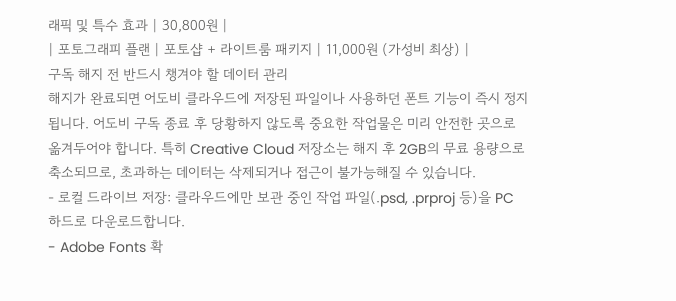래픽 및 특수 효과 | 30,800원 |
| 포토그래피 플랜 | 포토샵 + 라이트룸 패키지 | 11,000원 (가성비 최상) |
구독 해지 전 반드시 챙겨야 할 데이터 관리
해지가 완료되면 어도비 클라우드에 저장된 파일이나 사용하던 폰트 기능이 즉시 정지됩니다. 어도비 구독 종료 후 당황하지 않도록 중요한 작업물은 미리 안전한 곳으로 옮겨두어야 합니다. 특히 Creative Cloud 저장소는 해지 후 2GB의 무료 용량으로 축소되므로, 초과하는 데이터는 삭제되거나 접근이 불가능해질 수 있습니다.
- 로컬 드라이브 저장: 클라우드에만 보관 중인 작업 파일(.psd, .prproj 등)을 PC 하드로 다운로드합니다.
- Adobe Fonts 확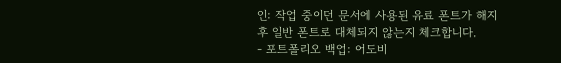인: 작업 중이던 문서에 사용된 유료 폰트가 해지 후 일반 폰트로 대체되지 않는지 체크합니다.
- 포트폴리오 백업: 어도비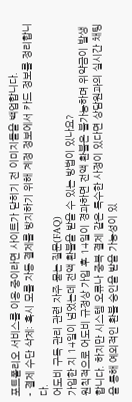포트폴리오 서비스를 이용 중이라면 사이트가 닫히기 전 이미지들을 백업합니다.
- 결제 수단 삭제: 혹시 모를 자동 결제를 방지하기 위해 계정 정보에서 카드 정보를 정리합니다.
어도비 구독 관리 관련 자주 묻는 질문(FAQ)
가입한 지 14일이 넘었는데 전액 환불을 받을 수 있는 방법이 있나요?
원칙적으로 어도비 규정상 가입 후 14일이 경과하면 전액 환불은 불가능하며 위약금이 발생합니다. 하지만 시스템 오류나 중복 결제 같은 특수한 사정이 있다면 상담원과의 실시간 채팅을 통해 예외적인 환불 승인을 받을 가능성이 있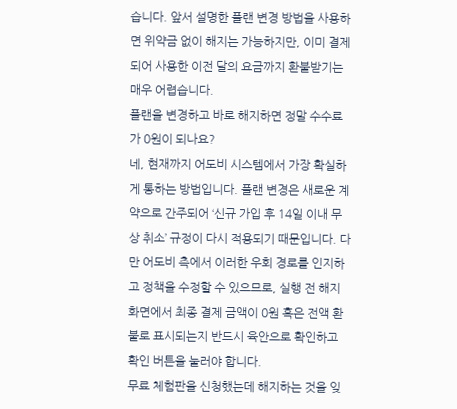습니다. 앞서 설명한 플랜 변경 방법을 사용하면 위약금 없이 해지는 가능하지만, 이미 결제되어 사용한 이전 달의 요금까지 환불받기는 매우 어렵습니다.
플랜을 변경하고 바로 해지하면 정말 수수료가 0원이 되나요?
네, 현재까지 어도비 시스템에서 가장 확실하게 통하는 방법입니다. 플랜 변경은 새로운 계약으로 간주되어 ‘신규 가입 후 14일 이내 무상 취소’ 규정이 다시 적용되기 때문입니다. 다만 어도비 측에서 이러한 우회 경로를 인지하고 정책을 수정할 수 있으므로, 실행 전 해지 화면에서 최종 결제 금액이 0원 혹은 전액 환불로 표시되는지 반드시 육안으로 확인하고 확인 버튼을 눌러야 합니다.
무료 체험판을 신청했는데 해지하는 것을 잊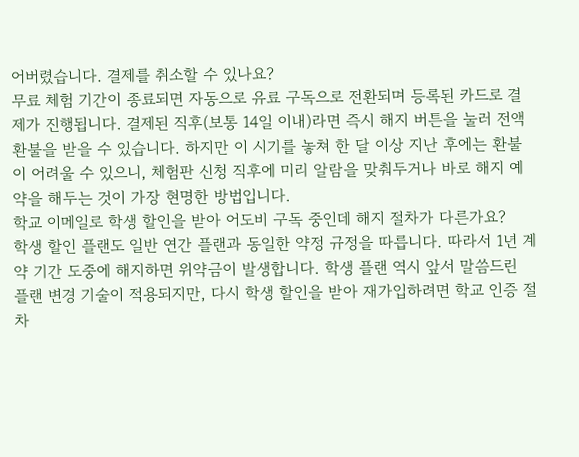어버렸습니다. 결제를 취소할 수 있나요?
무료 체험 기간이 종료되면 자동으로 유료 구독으로 전환되며 등록된 카드로 결제가 진행됩니다. 결제된 직후(보통 14일 이내)라면 즉시 해지 버튼을 눌러 전액 환불을 받을 수 있습니다. 하지만 이 시기를 놓쳐 한 달 이상 지난 후에는 환불이 어려울 수 있으니, 체험판 신청 직후에 미리 알람을 맞춰두거나 바로 해지 예약을 해두는 것이 가장 현명한 방법입니다.
학교 이메일로 학생 할인을 받아 어도비 구독 중인데 해지 절차가 다른가요?
학생 할인 플랜도 일반 연간 플랜과 동일한 약정 규정을 따릅니다. 따라서 1년 계약 기간 도중에 해지하면 위약금이 발생합니다. 학생 플랜 역시 앞서 말씀드린 플랜 변경 기술이 적용되지만, 다시 학생 할인을 받아 재가입하려면 학교 인증 절차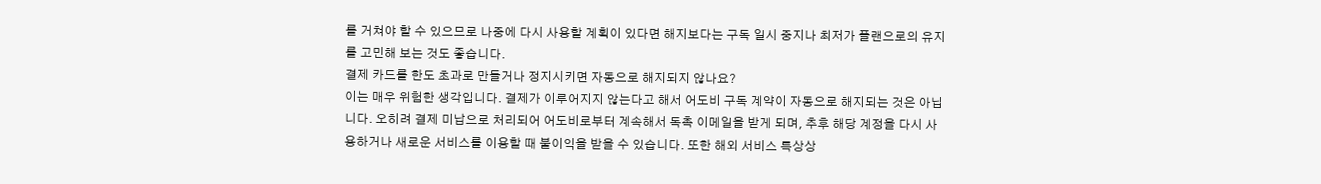를 거쳐야 할 수 있으므로 나중에 다시 사용할 계획이 있다면 해지보다는 구독 일시 중지나 최저가 플랜으로의 유지를 고민해 보는 것도 좋습니다.
결제 카드를 한도 초과로 만들거나 정지시키면 자동으로 해지되지 않나요?
이는 매우 위험한 생각입니다. 결제가 이루어지지 않는다고 해서 어도비 구독 계약이 자동으로 해지되는 것은 아닙니다. 오히려 결제 미납으로 처리되어 어도비로부터 계속해서 독촉 이메일을 받게 되며, 추후 해당 계정을 다시 사용하거나 새로운 서비스를 이용할 때 불이익을 받을 수 있습니다. 또한 해외 서비스 특상상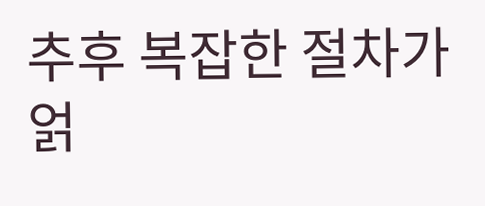추후 복잡한 절차가 얽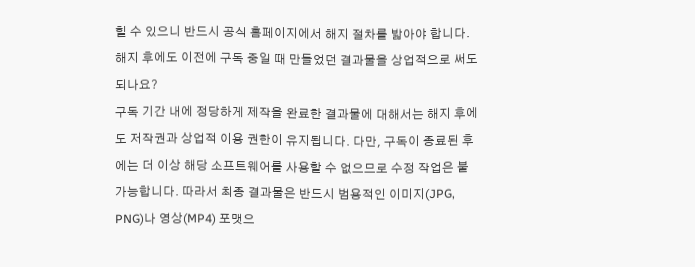힐 수 있으니 반드시 공식 홈페이지에서 해지 절차를 밟아야 합니다.
해지 후에도 이전에 구독 중일 때 만들었던 결과물을 상업적으로 써도 되나요?
구독 기간 내에 정당하게 제작을 완료한 결과물에 대해서는 해지 후에도 저작권과 상업적 이용 권한이 유지됩니다. 다만, 구독이 종료된 후에는 더 이상 해당 소프트웨어를 사용할 수 없으므로 수정 작업은 불가능합니다. 따라서 최종 결과물은 반드시 범용적인 이미지(JPG, PNG)나 영상(MP4) 포맷으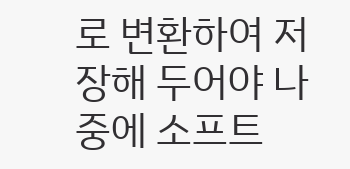로 변환하여 저장해 두어야 나중에 소프트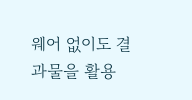웨어 없이도 결과물을 활용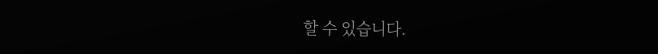할 수 있습니다.